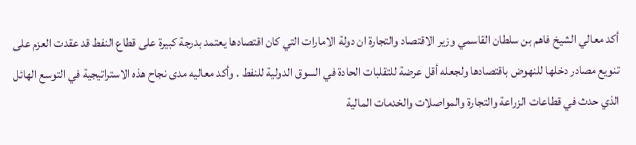أكد معالي الشيخ فاهم بن سلطان القاسمي وزير الاقتصاد والتجارة ان دولة الامارات التي كان اقتصادها يعتمد بدرجة كبيرة على قطاع النفط قد عقدت العزم على تنويع مصادر دخلها للنهوض باقتصادها ولجعله أقل عرضة للتقلبات الحادة في السوق الدولية للنفط . وأكد معاليه مدى نجاح هذه الاستراتيجية في التوسع الهائل الذي حدث في قطاعات الزراعة والتجارة والمواصلات والخدمات المالية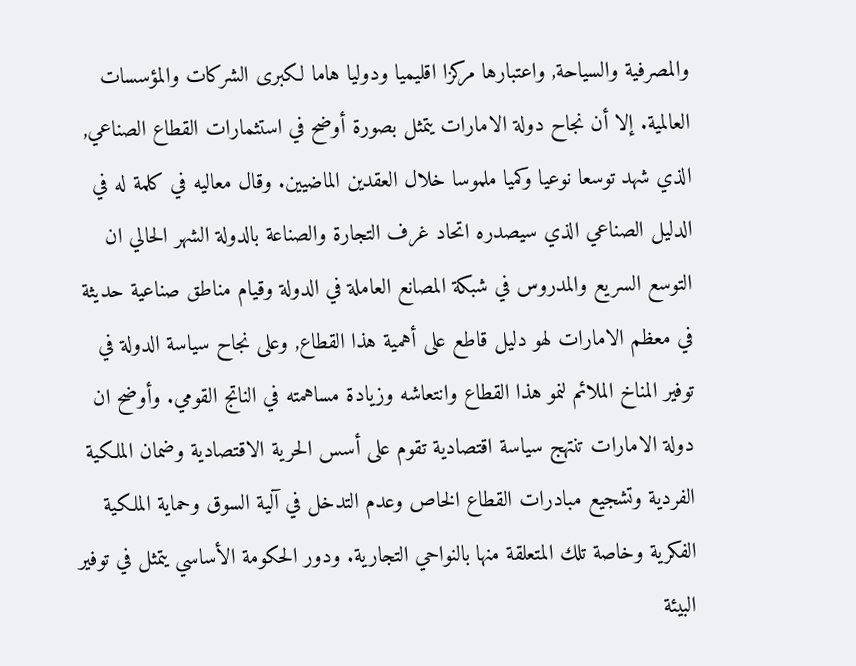والمصرفية والسياحة, واعتبارها مركزا اقليميا ودوليا هاما لكبرى الشركات والمؤسسات العالمية. إلا أن نجاح دولة الامارات يتمثل بصورة أوضح في استثمارات القطاع الصناعي, الذي شهد توسعا نوعيا وكميا ملموسا خلال العقدين الماضيين. وقال معاليه في كلمة له في الدليل الصناعي الذي سيصدره اتحاد غرف التجارة والصناعة بالدولة الشهر الحالي ان التوسع السريع والمدروس في شبكة المصانع العاملة في الدولة وقيام مناطق صناعية حديثة في معظم الامارات لهو دليل قاطع على أهمية هذا القطاع, وعلى نجاح سياسة الدولة في توفير المناخ الملائم لنمو هذا القطاع وانتعاشه وزيادة مساهمته في الناتج القومي. وأوضح ان دولة الامارات تنتهج سياسة اقتصادية تقوم على أسس الحرية الاقتصادية وضمان الملكية الفردية وتشجيع مبادرات القطاع الخاص وعدم التدخل في آلية السوق وحماية الملكية الفكرية وخاصة تلك المتعلقة منها بالنواحي التجارية. ودور الحكومة الأساسي يتمثل في توفير البيئة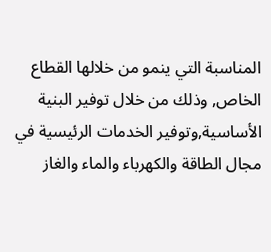المناسبة التي ينمو من خلالها القطاع الخاص, وذلك من خلال توفير البنية الأساسية,وتوفير الخدمات الرئيسية في مجال الطاقة والكهرباء والماء والغاز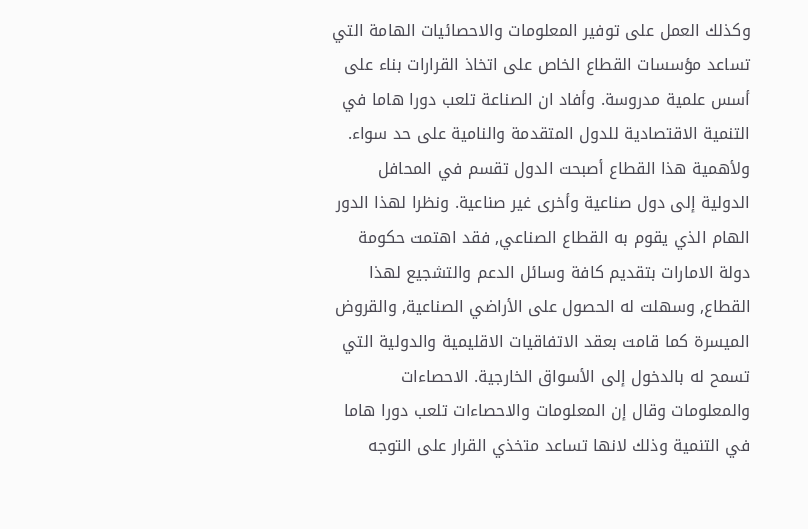وكذلك العمل على توفير المعلومات والاحصائيات الهامة التي تساعد مؤسسات القطاع الخاص على اتخاذ القرارات بناء على أسس علمية مدروسة. وأفاد ان الصناعة تلعب دورا هاما في التنمية الاقتصادية للدول المتقدمة والنامية على حد سواء. ولأهمية هذا القطاع أصبحت الدول تقسم في المحافل الدولية إلى دول صناعية وأخرى غير صناعية. ونظرا لهذا الدور الهام الذي يقوم به القطاع الصناعي, فقد اهتمت حكومة دولة الامارات بتقديم كافة وسائل الدعم والتشجيع لهذا القطاع, وسهلت له الحصول على الأراضي الصناعية, والقروض الميسرة كما قامت بعقد الاتفاقيات الاقليمية والدولية التي تسمح له بالدخول إلى الأسواق الخارجية. الاحصاءات والمعلومات وقال إن المعلومات والاحصاءات تلعب دورا هاما في التنمية وذلك لانها تساعد متخذي القرار على التوجه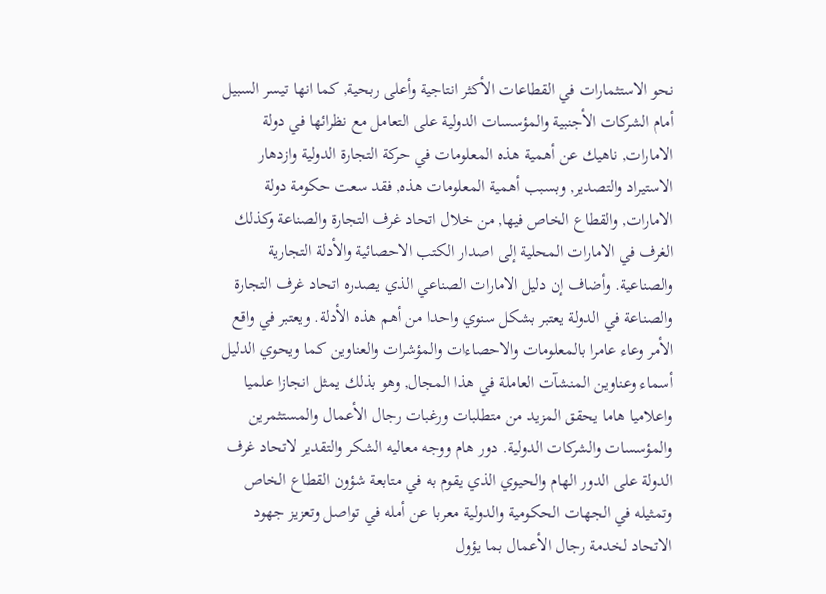نحو الاستثمارات في القطاعات الأكثر انتاجية وأعلى ربحية, كما انها تيسر السبيل أمام الشركات الأجنبية والمؤسسات الدولية على التعامل مع نظرائها في دولة الامارات, ناهيك عن أهمية هذه المعلومات في حركة التجارة الدولية وازدهار الاستيراد والتصدير, وبسبب أهمية المعلومات هذه, فقد سعت حكومة دولة الامارات, والقطاع الخاص فيها, من خلال اتحاد غرف التجارة والصناعة وكذلك الغرف في الامارات المحلية إلى اصدار الكتب الاحصائية والأدلة التجارية والصناعية. وأضاف إن دليل الامارات الصناعي الذي يصدره اتحاد غرف التجارة والصناعة في الدولة يعتبر بشكل سنوي واحدا من أهم هذه الأدلة. ويعتبر في واقع الأمر وعاء عامرا بالمعلومات والاحصاءات والمؤشرات والعناوين كما ويحوي الدليل أسماء وعناوين المنشآت العاملة في هذا المجال, وهو بذلك يمثل انجازا علميا واعلاميا هاما يحقق المزيد من متطلبات ورغبات رجال الأعمال والمستثمرين والمؤسسات والشركات الدولية. دور هام ووجه معاليه الشكر والتقدير لاتحاد غرف الدولة على الدور الهام والحيوي الذي يقوم به في متابعة شؤون القطاع الخاص وتمثيله في الجهات الحكومية والدولية معربا عن أمله في تواصل وتعزيز جهود الاتحاد لخدمة رجال الأعمال بما يؤول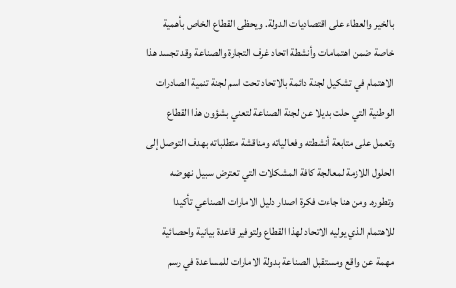بالخير والعطاء على اقتصاديات الدولة. ويحظى القطاع الخاص بأهمية خاصة ضمن اهتمامات وأنشطة اتحاد غرف التجارة والصناعة وقد تجسد هذا الاهتمام في تشكيل لجنة دائمة بالاتحاد تحت اسم لجنة تنمية الصادرات الوطنية التي حلت بديلا عن لجنة الصناعة لتعني بشؤون هذا القطاع وتعمل على متابعة أنشطته وفعالياته ومناقشة متطلباته بهدف التوصل إلى الحلول اللازمة لمعالجة كافة المشكلات التي تعترض سبيل نهوضه وتطوره. ومن هنا جاءت فكرة اصدار دليل الامارات الصناعي تأكيدا للاهتمام الذي يوليه الاتحاد لهذا القطاع ولتوفير قاعدة بيانية واحصائية مهمة عن واقع ومستقبل الصناعة بدولة الامارات للمساعدة في رسم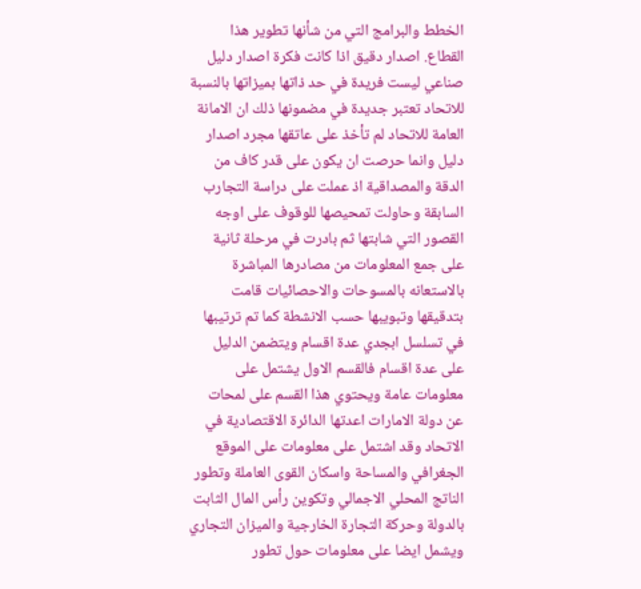الخطط والبرامج التي من شأنها تطوير هذا القطاع. اصدار دقيق اذا كانت فكرة اصدار دليل صناعي ليست فريدة في حد ذاتها بميزاتها بالنسبة للاتحاد تعتبر جديدة في مضمونها ذلك ان الامانة العامة للاتحاد لم تأخذ على عاتقها مجرد اصدار دليل وانما حرصت ان يكون على قدر كاف من الدقة والمصداقية اذ عملت على دراسة التجارب السابقة وحاولت تمحيصها للوقوف على اوجه القصور التي شابتها ثم بادرت في مرحلة ثانية على جمع المعلومات من مصادرها المباشرة بالاستعانه بالمسوحات والاحصائيات قامت بتدقيقها وتبويبها حسب الانشطة كما تم ترتيبها في تسلسل ابجدي عدة اقسام ويتضمن الدليل على عدة اقسام فالقسم الاول يشتمل على معلومات عامة ويحتوي هذا القسم على لمحات عن دولة الامارات اعدتها الدائرة الاقتصادية في الاتحاد وقد اشتمل على معلومات على الموقع الجغرافي والمساحة واسكان القوى العاملة وتطور الناتج المحلي الاجمالي وتكوين رأس المال الثابت بالدولة وحركة التجارة الخارجية والميزان التجاري ويشمل ايضا على معلومات حول تطور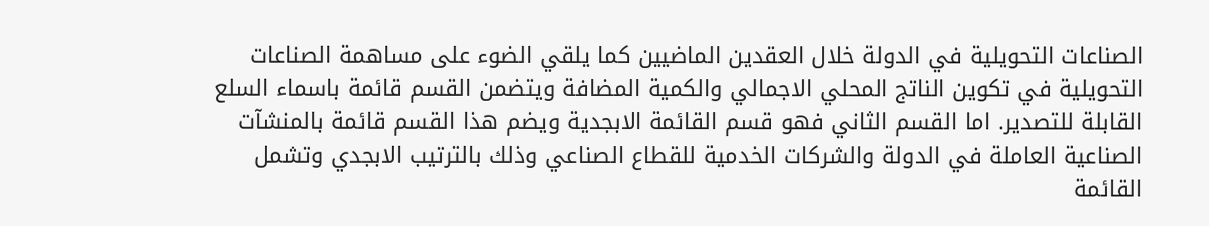الصناعات التحويلية في الدولة خلال العقدين الماضيين كما يلقي الضوء على مساهمة الصناعات التحويلية في تكوين الناتج المحلي الاجمالي والكمية المضافة ويتضمن القسم قائمة باسماء السلع القابلة للتصدير. اما القسم الثاني فهو قسم القائمة الابجدية ويضم هذا القسم قائمة بالمنشآت الصناعية العاملة في الدولة والشركات الخدمية للقطاع الصناعي وذلك بالترتيب الابجدي وتشمل القائمة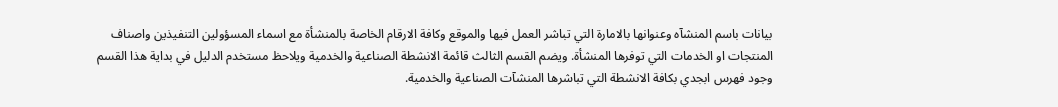بيانات باسم المنشآه وعنوانها بالامارة التي تباشر العمل فيها والموقع وكافة الارقام الخاصة بالمنشأة مع اسماء المسؤولين التنفيذين واصناف المنتجات او الخدمات التي توفرها المنشأة. ويضم القسم الثالث قائمة الانشطة الصناعية والخدمية ويلاحظ مستخدم الدليل في بداية هذا القسم وجود فهرس ابجدي بكافة الانشطة التي تباشرها المنشآت الصناعية والخدمية.